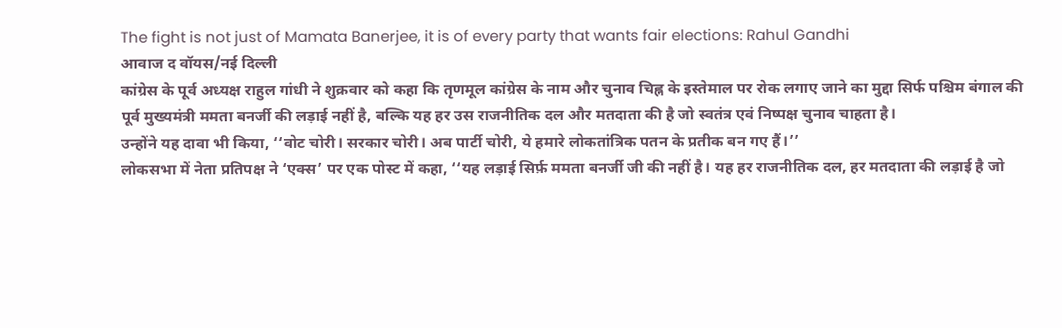The fight is not just of Mamata Banerjee, it is of every party that wants fair elections: Rahul Gandhi
आवाज द वॉयस/नई दिल्ली
कांग्रेस के पूर्व अध्यक्ष राहुल गांधी ने शुक्रवार को कहा कि तृणमूल कांग्रेस के नाम और चुनाव चिह्न के इस्तेमाल पर रोक लगाए जाने का मुद्दा सिर्फ पश्चिम बंगाल की पूर्व मुख्यमंत्री ममता बनर्जी की लड़ाई नहीं है, बल्कि यह हर उस राजनीतिक दल और मतदाता की है जो स्वतंत्र एवं निष्पक्ष चुनाव चाहता है।
उन्होंने यह दावा भी किया, ‘‘वोट चोरी। सरकार चोरी। अब पार्टी चोरी, ये हमारे लोकतांत्रिक पतन के प्रतीक बन गए हैं।’’
लोकसभा में नेता प्रतिपक्ष ने ‘एक्स’ पर एक पोस्ट में कहा, ‘‘यह लड़ाई सिर्फ़ ममता बनर्जी जी की नहीं है। यह हर राजनीतिक दल, हर मतदाता की लड़ाई है जो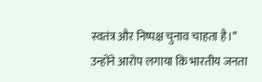स्वतंत्र और निष्पक्ष चुनाव चाहता है।’’
उन्होंने आरोप लगाया कि भारतीय जनता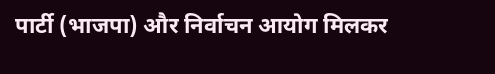पार्टी (भाजपा) और निर्वाचन आयोग मिलकर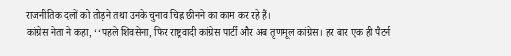राजनीतिक दलों को तोड़ने तथा उनके चुनाव चिह्न छीनने का काम कर रहे हैं।
कांग्रेस नेता ने कहा, ‘‘पहले शिवसेना, फिर राष्ट्रवादी कांग्रेस पार्टी और अब तृणमूल कांग्रेस। हर बार एक ही पैटर्न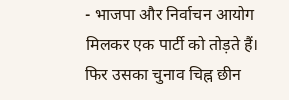- भाजपा और निर्वाचन आयोग मिलकर एक पार्टी को तोड़ते हैं। फिर उसका चुनाव चिह्न छीन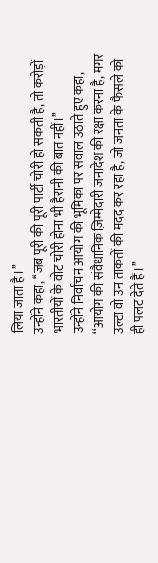लिया जाता है।’’
उन्होंने कहा, ‘‘जब पूरी की पूरी पार्टी चोरी हो सकती है, तो करोड़ों भारतीयों के वोट चोरी होना भी हैरानी की बात नहीं।’’
उन्होंने निर्वाचन आयोग की भूमिका पर सवाल उठाते हुए कहा, ‘‘आयोग की संवैधानिक ज़िम्मेदारी जनादेश की रक्षा करना है, मगर उल्टा वो उन ताकतों की मदद कर रहा है, जो जनता के फैसले को ही पलट देते हैं।’’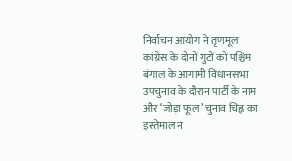निर्वाचन आयोग ने तृणमूल कांग्रेस के दोनों गुटों को पश्चिम बंगाल के आगामी विधानसभा उपचुनाव के दौरान पार्टी के नाम और ‘जोड़ा फूल’ चुनाव चिह्न का इस्तेमाल न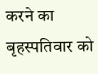करने का बृहस्पतिवार को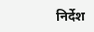निर्देश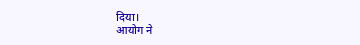दिया।
आयोग ने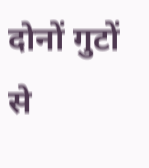दोनों गुटों से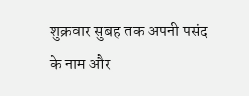शुक्रवार सुबह तक अपनी पसंद के नाम और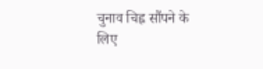चुनाव चिह्न सौंपने के लिए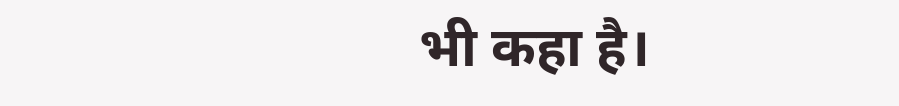भी कहा है।